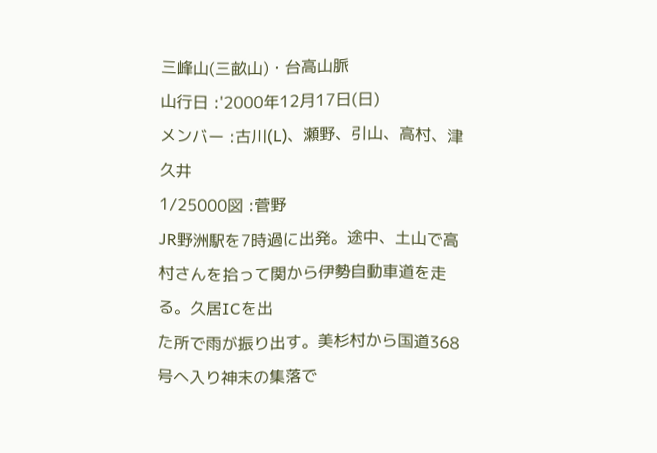三峰山(三畝山)・台高山脈
山行日 :'2000年12月17日(日)
メンバー :古川(L)、瀬野、引山、高村、津久井
1/25000図 :菅野
JR野洲駅を7時過に出発。途中、土山で高村さんを拾って関から伊勢自動車道を走る。久居ICを出
た所で雨が振り出す。美杉村から国道368号へ入り神末の集落で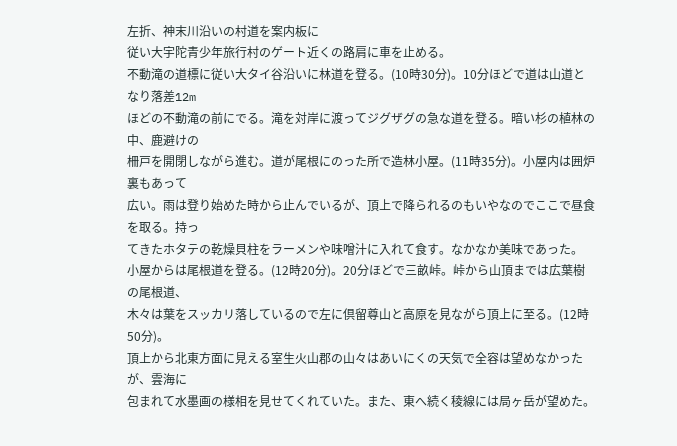左折、神末川沿いの村道を案内板に
従い大宇陀青少年旅行村のゲート近くの路肩に車を止める。
不動滝の道標に従い大タイ谷沿いに林道を登る。(10時30分)。10分ほどで道は山道となり落差12m
ほどの不動滝の前にでる。滝を対岸に渡ってジグザグの急な道を登る。暗い杉の植林の中、鹿避けの
柵戸を開閉しながら進む。道が尾根にのった所で造林小屋。(11時35分)。小屋内は囲炉裏もあって
広い。雨は登り始めた時から止んでいるが、頂上で降られるのもいやなのでここで昼食を取る。持っ
てきたホタテの乾燥貝柱をラーメンや味噌汁に入れて食す。なかなか美味であった。
小屋からは尾根道を登る。(12時20分)。20分ほどで三畝峠。峠から山頂までは広葉樹の尾根道、
木々は葉をスッカリ落しているので左に倶留尊山と高原を見ながら頂上に至る。(12時50分)。
頂上から北東方面に見える室生火山郡の山々はあいにくの天気で全容は望めなかったが、雲海に
包まれて水墨画の様相を見せてくれていた。また、東へ続く稜線には局ヶ岳が望めた。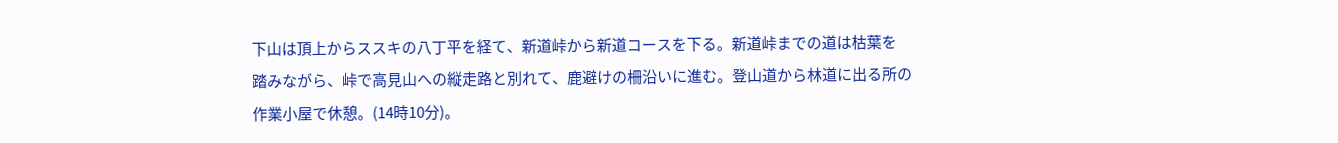下山は頂上からススキの八丁平を経て、新道峠から新道コースを下る。新道峠までの道は枯葉を
踏みながら、峠で高見山への縦走路と別れて、鹿避けの柵沿いに進む。登山道から林道に出る所の
作業小屋で休憩。(14時10分)。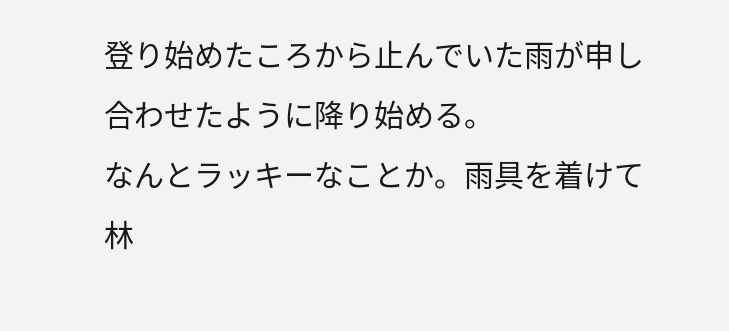登り始めたころから止んでいた雨が申し合わせたように降り始める。
なんとラッキーなことか。雨具を着けて林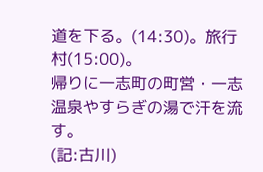道を下る。(14:30)。旅行村(15:00)。
帰りに一志町の町営・一志温泉やすらぎの湯で汗を流す。
(記:古川)